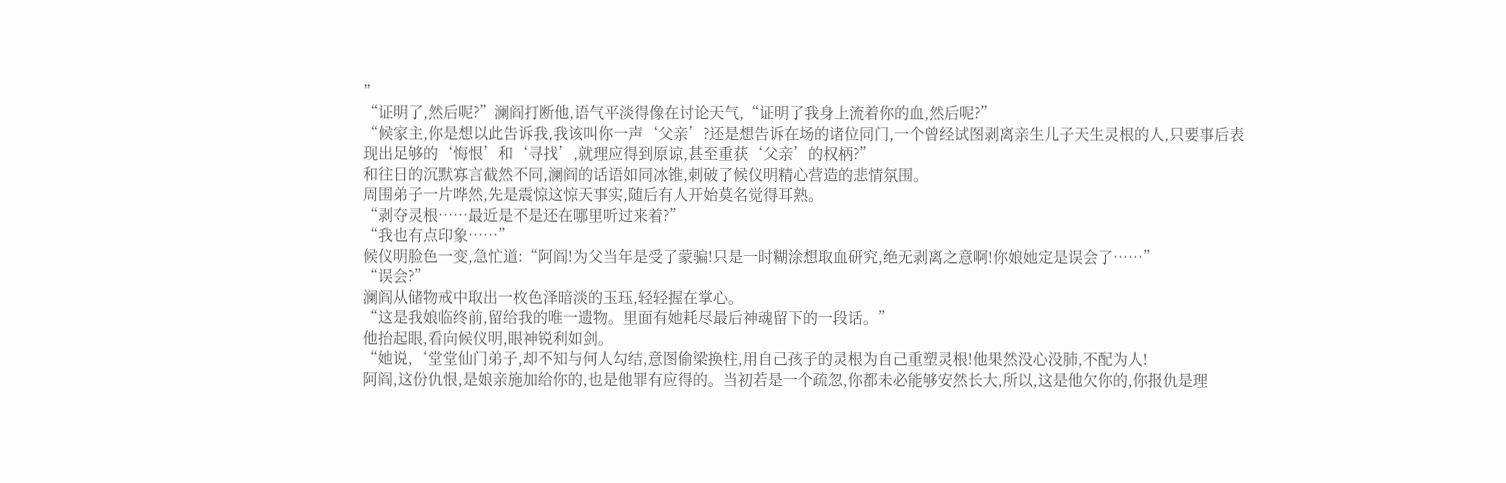”
“证明了,然后呢?”澜阎打断他,语气平淡得像在讨论天气,“证明了我身上流着你的血,然后呢?”
“候家主,你是想以此告诉我,我该叫你一声‘父亲’?还是想告诉在场的诸位同门,一个曾经试图剥离亲生儿子天生灵根的人,只要事后表现出足够的‘悔恨’和‘寻找’,就理应得到原谅,甚至重获‘父亲’的权柄?”
和往日的沉默寡言截然不同,澜阎的话语如同冰锥,刺破了候仪明精心营造的悲情氛围。
周围弟子一片哗然,先是震惊这惊天事实,随后有人开始莫名觉得耳熟。
“剥夺灵根……最近是不是还在哪里听过来着?”
“我也有点印象……”
候仪明脸色一变,急忙道:“阿阎!为父当年是受了蒙骗!只是一时糊涂想取血研究,绝无剥离之意啊!你娘她定是误会了……”
“误会?”
澜阎从储物戒中取出一枚色泽暗淡的玉珏,轻轻握在掌心。
“这是我娘临终前,留给我的唯一遗物。里面有她耗尽最后神魂留下的一段话。”
他抬起眼,看向候仪明,眼神锐利如剑。
“她说,‘堂堂仙门弟子,却不知与何人勾结,意图偷梁换柱,用自己孩子的灵根为自己重塑灵根!他果然没心没肺,不配为人!
阿阎,这份仇恨,是娘亲施加给你的,也是他罪有应得的。当初若是一个疏忽,你都未必能够安然长大,所以,这是他欠你的,你报仇是理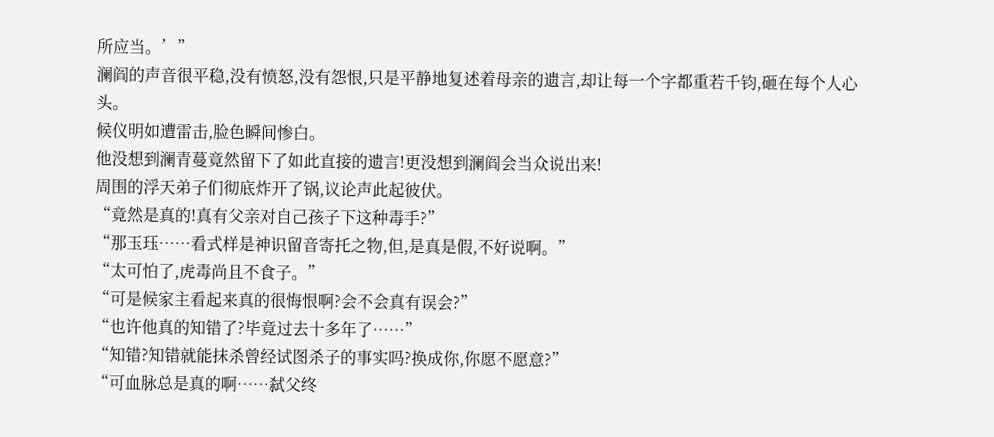所应当。’”
澜阎的声音很平稳,没有愤怒,没有怨恨,只是平静地复述着母亲的遗言,却让每一个字都重若千钧,砸在每个人心头。
候仪明如遭雷击,脸色瞬间惨白。
他没想到澜青蔓竟然留下了如此直接的遗言!更没想到澜阎会当众说出来!
周围的浮天弟子们彻底炸开了锅,议论声此起彼伏。
“竟然是真的!真有父亲对自己孩子下这种毒手?”
“那玉珏……看式样是神识留音寄托之物,但,是真是假,不好说啊。”
“太可怕了,虎毒尚且不食子。”
“可是候家主看起来真的很悔恨啊?会不会真有误会?”
“也许他真的知错了?毕竟过去十多年了……”
“知错?知错就能抹杀曾经试图杀子的事实吗?换成你,你愿不愿意?”
“可血脉总是真的啊……弑父终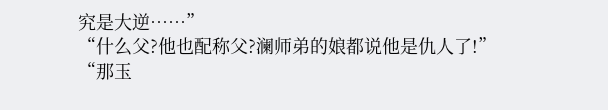究是大逆……”
“什么父?他也配称父?澜师弟的娘都说他是仇人了!”
“那玉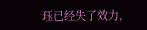珏已经失了效力,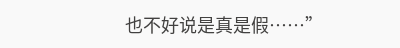也不好说是真是假……”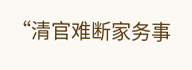“清官难断家务事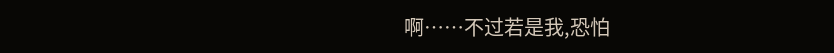啊……不过若是我,恐怕